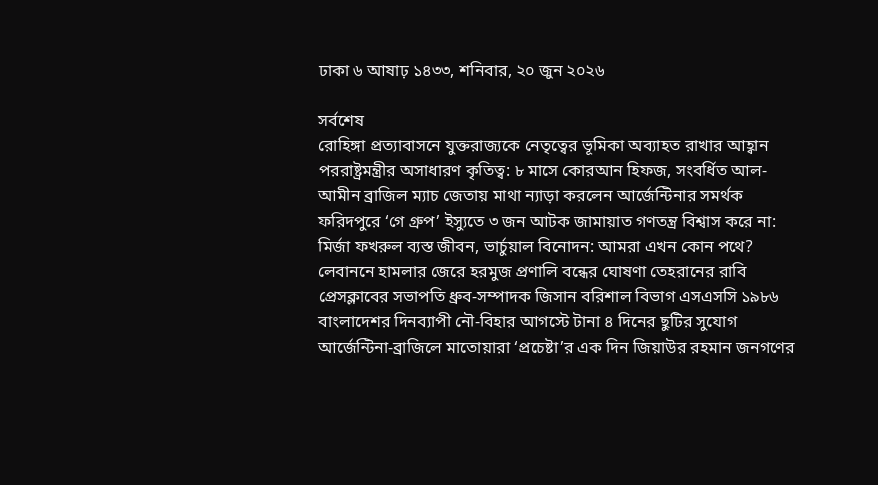ঢাকা ৬ আষাঢ় ১৪৩৩, শনিবার, ২০ জুন ২০২৬

সর্বশেষ
রোহিঙ্গা প্রত্যাবাসনে যুক্তরাজ্যকে নেতৃত্বের ভূমিকা অব্যাহত রাখার আহ্বান পররাষ্ট্রমন্ত্রীর অসাধারণ কৃতিত্ব: ৮ মাসে কোরআন হিফজ, সংবর্ধিত আল-আমীন ব্রাজিল ম্যাচ জেতায় মাথা ন্যাড়া করলেন আর্জেন্টিনার সমর্থক ফরিদপুরে ‘গে গ্রুপ’ ইস্যুতে ৩ জন আটক জামায়াত গণতন্ত্র বিশ্বাস করে না: মির্জা ফখরুল ব্যস্ত জীবন, ভার্চুয়াল বিনোদন: আমরা এখন কোন পথে? লেবাননে হামলার জেরে হরমুজ প্রণালি বন্ধের ঘোষণা তেহরানের রাবি প্রেসক্লাবের সভাপতি ধ্রুব-সম্পাদক জিসান বরিশাল বিভাগ এসএসসি ১৯৮৬ বাংলাদেশর দিনব্যাপী নৌ-বিহার আগস্টে টানা ৪ দিনের ছুটির সুযোগ আর্জেন্টিনা-ব্রাজিলে মাতোয়ারা ‘প্রচেষ্টা’র এক দিন জিয়াউর রহমান জনগণের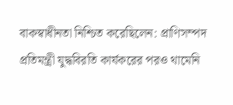বাকস্বাধীনতা নিশ্চিত করেছিলেন: প্রাণিসম্পদ প্রতিমন্ত্রী যুদ্ধবিরতি কার্যকরের পরও থামেনি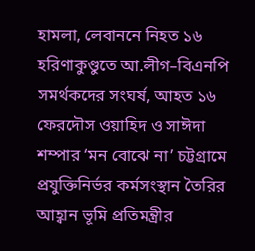হামলা, লেবাননে নিহত ১৬ হরিণাকুণ্ডুতে আ.লীগ–বিএনপি সমর্থকদের সংঘর্ষ, আহত ১৬ ফেরদৌস ওয়াহিদ ও সাঈদা শম্পার ‘মন বোঝে না’ চট্টগ্রামে প্রযুক্তিনির্ভর কর্মসংস্থান তৈরির আহ্বান ভূমি প্রতিমন্ত্রীর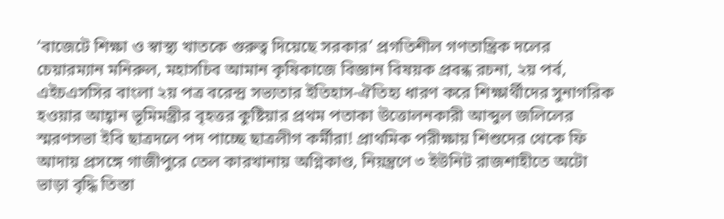‘বাজেটে শিক্ষা ও স্বাস্থ্য খাতকে গুরুত্ব দিয়েছে সরকার’ প্রগতিশীল গণতান্ত্রিক দলের চেয়ারম্যান মনিরুল, মহাসচিব আমান কৃষিকাজে বিজ্ঞান বিষয়ক প্রবন্ধ রচনা, ২য় পর্ব, এইচএসসির বাংলা ২য় পত্র বরেন্দ্র সভ্যতার ইতিহাস-ঐতিহ্য ধারণ করে শিক্ষার্থীদের সুনাগরিক হওয়ার আহ্বান ভূমিমন্ত্রীর বৃহত্তর কুষ্টিয়ার প্রথম পতাকা উত্তোলনকারী আব্দুল জলিলের স্মরণসভা ইবি ছাত্রদলে পদ পাচ্ছে ছাত্রলীগ কর্মীরা! প্রাথমিক পরীক্ষায় শিশুদের থেকে ফি আদায় প্রসঙ্গে গাজীপুরে তেল কারখানায় অগ্নিকাণ্ড, নিয়ন্ত্রণে ৩ ইউনিট রাজশাহীতে অটো ভাড়া বৃদ্ধি তিস্তা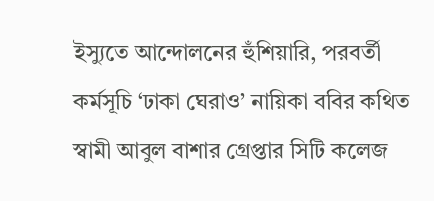ইস্যুতে আন্দোলনের হুঁশিয়ারি, পরবর্তী কর্মসূচি ‘ঢাকা ঘেরাও’ নায়িকা ববির কথিত স্বামী আবুল বাশার গ্রেপ্তার সিটি কলেজ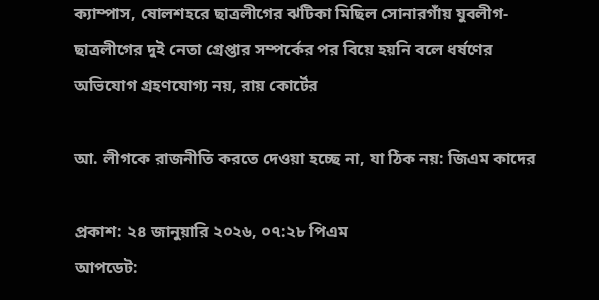ক্যাম্পাস, ষোলশহরে ছাত্রলীগের ঝটিকা মিছিল সোনারগাঁয় যুবলীগ-ছাত্রলীগের দুই নেতা গ্রেপ্তার সম্পর্কের পর বিয়ে হয়নি বলে ধর্ষণের অভিযোগ গ্রহণযোগ্য নয়, রায় কোর্টের

আ. লীগকে রাজনীতি করতে দেওয়া হচ্ছে না, যা ঠিক নয়: জিএম কাদের

প্রকাশ: ২৪ জানুয়ারি ২০২৬, ০৭:২৮ পিএম
আপডেট: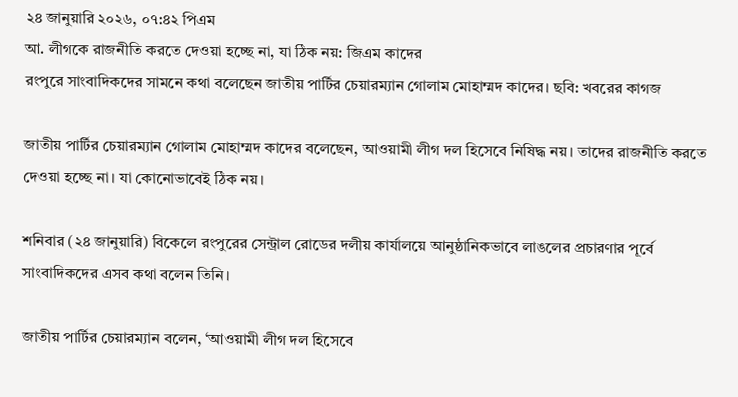২৪ জানুয়ারি ২০২৬, ০৭:৪২ পিএম
আ. লীগকে রাজনীতি করতে দেওয়া হচ্ছে না, যা ঠিক নয়: জিএম কাদের
রংপুরে সাংবাদিকদের সামনে কথা বলেছেন জাতীয় পার্টির চেয়ারম্যান গোলাম মোহাম্মদ কাদের। ছবি: খবরের কাগজ

জাতীয় পার্টির চেয়ারম্যান গোলাম মোহাম্মদ কাদের বলেছেন, আওয়ামী লীগ দল হিসেবে নিষিদ্ধ নয়। তাদের রাজনীতি করতে দেওয়া হচ্ছে না। যা কোনোভাবেই ঠিক নয়।

শনিবার (২৪ জানুয়ারি) বিকেলে রংপুরের সেন্ট্রাল রোডের দলীয় কার্যালয়ে আনুষ্ঠানিকভাবে লাঙলের প্রচারণার পূর্বে সাংবাদিকদের এসব কথা বলেন তিনি।

জাতীয় পার্টির চেয়ারম্যান বলেন, ‘আওয়ামী লীগ দল হিসেবে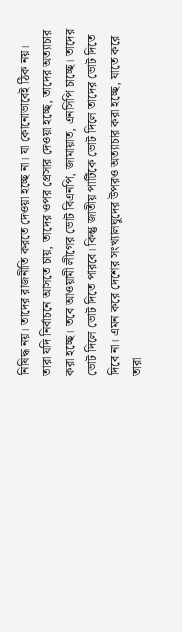নিষিদ্ধ নয়। তাদের রাজনীতি করতে দেওয়া হচ্ছে না। যা কোনোভাবেই ঠিক নয়। তারা যদি নির্বাচনে আসতে চায়, তাদের ওপর প্রেসার দেওয়া হচ্ছে, তাদের অত্যাচার করা হচ্ছে। তবে আওয়ামী লীগের ভোট বিএনপি, জামায়াত, এনসিপি চাচ্ছে। তাদের ভোট দিলে ভোট দিতে পারবে। কিন্তু জাতীয় পার্টিকে ভোট দিলে তাদের ভোট দিতে দিবে না। এমন করে দেশের সংখ্যালঘুদের উপরও অত্যাচার করা হচ্ছে, যাতে করে তারা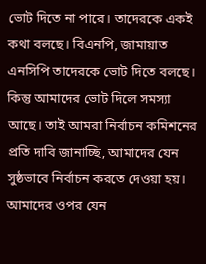ভোট দিতে না পারে। তাদেরকে একই কথা বলছে। বিএনপি, জামায়াত এনসিপি তাদেরকে ভোট দিতে বলছে। কিন্তু আমাদের ভোট দিলে সমস্যা আছে। তাই আমরা নির্বাচন কমিশনের প্রতি দাবি জানাচ্ছি, আমাদের যেন সুষ্ঠভাবে নির্বাচন করতে দেওয়া হয়। আমাদের ওপর যেন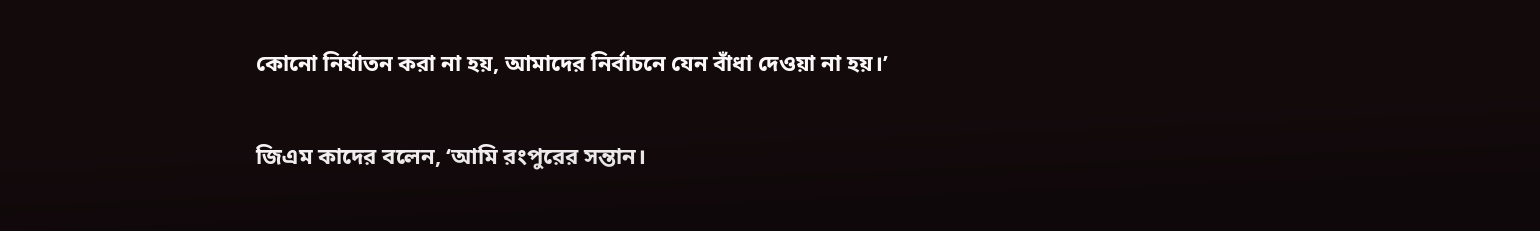কোনো নির্যাতন করা না হয়, আমাদের নির্বাচনে যেন বাঁধা দেওয়া না হয়।’

জিএম কাদের বলেন, ‘আমি রংপুরের সন্তান।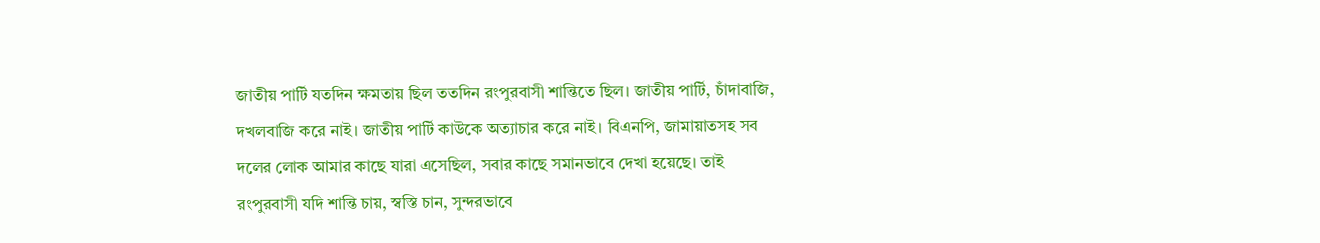জাতীয় পার্টি যতদিন ক্ষমতায় ছিল ততদিন রংপুরবাসী শান্তিতে ছিল। জাতীয় পার্টি, চাঁদাবাজি, দখলবাজি করে নাই। জাতীয় পার্টি কাউকে অত্যাচার করে নাই। বিএনপি, জামায়াতসহ সব দলের লোক আমার কাছে যারা এসেছিল, সবার কাছে সমানভাবে দেখা হয়েছে। তাই রংপুরবাসী যদি শান্তি চায়, স্বস্তি চান, সুন্দরভাবে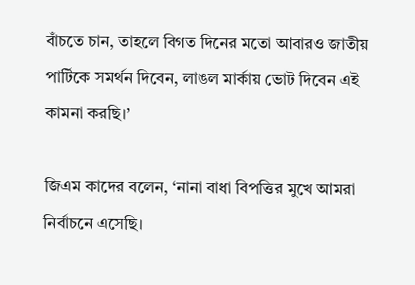বাঁচতে চান, তাহলে বিগত দিনের মতো আবারও জাতীয় পার্টিকে সমর্থন দিবেন, লাঙল মার্কায় ভোট দিবেন এই কামনা করছি।’

জিএম কাদের বলেন, ‘নানা বাধা বিপত্তির মুখে আমরা নির্বাচনে এসেছি।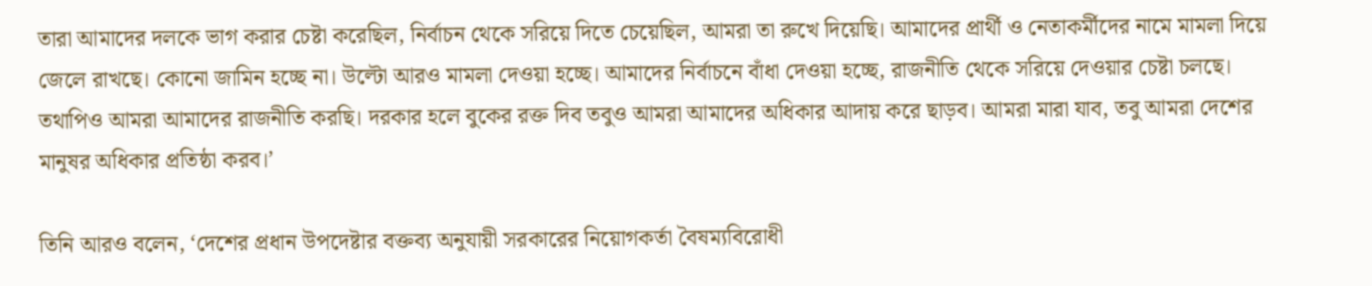তারা আমাদের দলকে ভাগ করার চেষ্টা করেছিল, নির্বাচন থেকে সরিয়ে দিতে চেয়েছিল, আমরা তা রুখে দিয়েছি। আমাদের প্রার্থী ও নেতাকর্মীদের নামে মামলা দিয়ে জেলে রাখছে। কোনো জামিন হচ্ছে না। উল্টো আরও মামলা দেওয়া হচ্ছে। আমাদের নির্বাচনে বাঁধা দেওয়া হচ্ছে, রাজনীতি থেকে সরিয়ে দেওয়ার চেষ্টা চলছে। তথাপিও আমরা আমাদের রাজনীতি করছি। দরকার হলে বুকের রক্ত দিব তবুও আমরা আমাদের অধিকার আদায় করে ছাড়ব। আমরা মারা যাব, তবু আমরা দেশের মানুষর অধিকার প্রতিষ্ঠা করব।’

তিনি আরও বলেন, ‘দেশের প্রধান উপদেষ্টার বক্তব্য অনুযায়ী সরকারের নিয়োগকর্তা বৈষম্যবিরোধী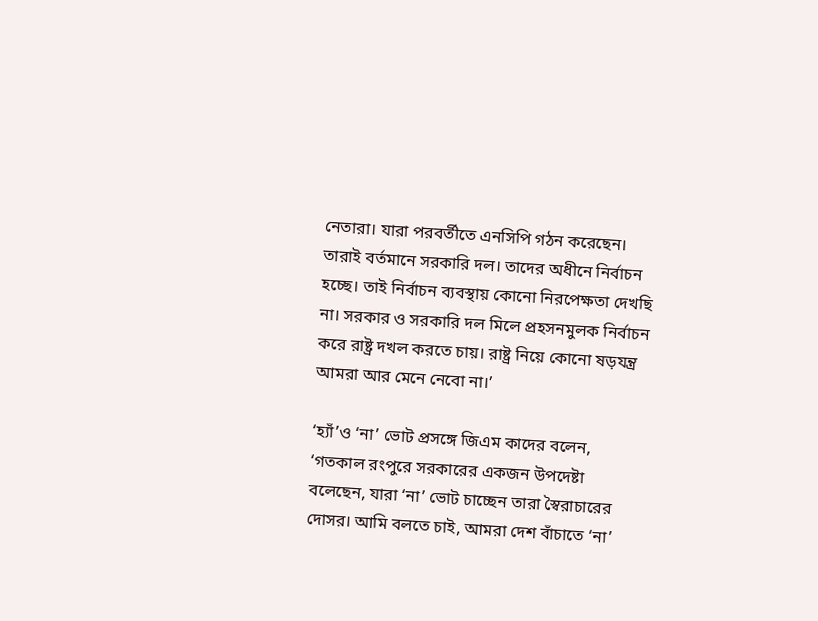নেতারা। যারা পরবর্তীতে এনসিপি গঠন করেছেন। তারাই বর্তমানে সরকারি দল। তাদের অধীনে নির্বাচন হচ্ছে। তাই নির্বাচন ব্যবস্থায় কোনো নিরপেক্ষতা দেখছি না। সরকার ও সরকারি দল মিলে প্রহসনমুলক নির্বাচন করে রাষ্ট্র দখল করতে চায়। রাষ্ট্র নিয়ে কোনো ষড়যন্ত্র আমরা আর মেনে নেবো না।’

‘হ্যাঁ’ও ‘না’ ভোট প্রসঙ্গে জিএম কাদের বলেন, ‘গতকাল রংপুরে সরকারের একজন উপদেষ্টা বলেছেন, যারা ‘না’ ভোট চাচ্ছেন তারা স্বৈরাচারের দোসর। আমি বলতে চাই, আমরা দেশ বাঁচাতে ‘না’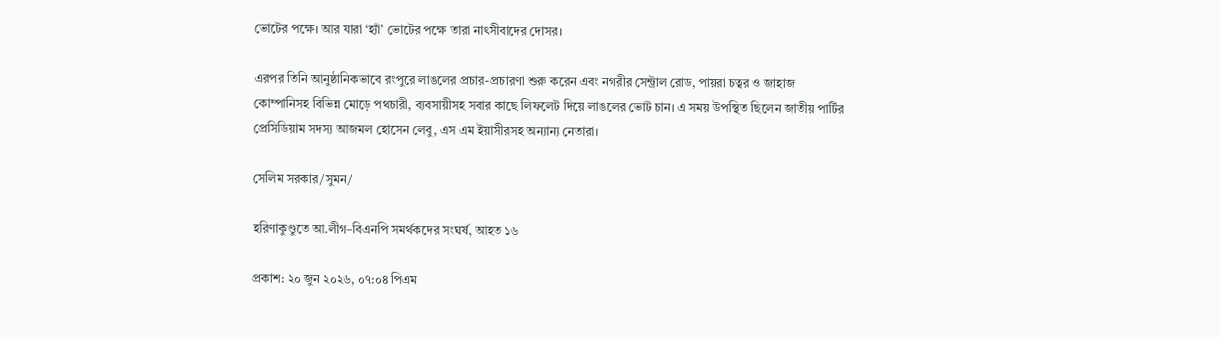ভোটের পক্ষে। আর যারা ‘হ্যাঁ’ ভোটের পক্ষে তারা নাৎসীবাদের দোসর।

এরপর তিনি আনুষ্ঠানিকভাবে রংপুরে লাঙলের প্রচার-প্রচারণা শুরু করেন এবং নগরীর সেন্ট্রাল রোড, পায়রা চত্বর ও জাহাজ কোম্পানিসহ বিভিন্ন মোড়ে পথচারী, ব্যবসায়ীসহ সবার কাছে লিফলেট দিয়ে লাঙলের ভোট চান। এ সময় উপস্থিত ছিলেন জাতীয় পার্টির প্রেসিডিয়াম সদস্য আজমল হোসেন লেবু, এস এম ইয়াসীরসহ অন্যান্য নেতারা।

সেলিম সরকার/সুমন/

হরিণাকুণ্ডুতে আ.লীগ–বিএনপি সমর্থকদের সংঘর্ষ, আহত ১৬

প্রকাশ: ২০ জুন ২০২৬, ০৭:০৪ পিএম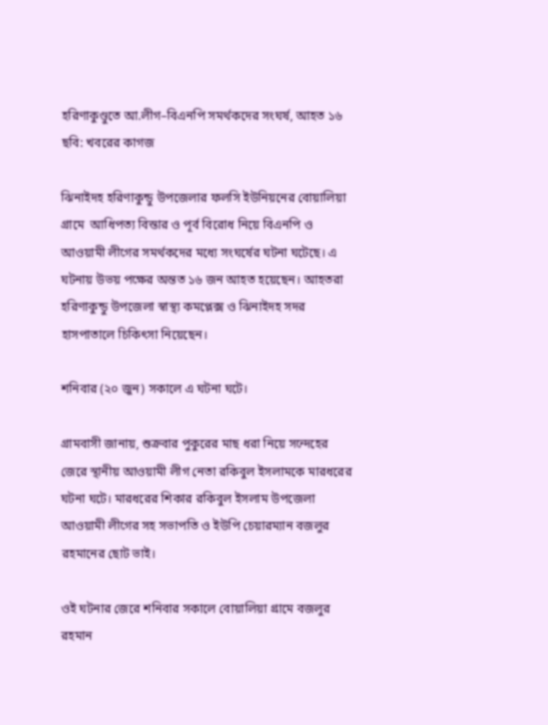হরিণাকুণ্ডুতে আ.লীগ–বিএনপি সমর্থকদের সংঘর্ষ, আহত ১৬
ছবি: খবরের কাগজ

ঝিনাইদহ হরিণাকুন্ডু উপজেলার ফলসি ইউনিয়নের বোয়ালিয়া গ্রামে  আধিপত্য বিস্তার ও পূর্ব বিরোধ নিয়ে বিএনপি ও আওয়ামী লীগের সমর্থকদের মধ্যে সংঘর্ষের ঘটনা ঘটেছে। এ ঘটনায় উভয় পক্ষের অন্তত ১৬ জন আহত হয়েছেন। আহতরা হরিণাকুন্ডু উপজেলা স্বাস্থ্য কমপ্লেক্স ও ঝিনাইদহ সদর হাসপাতালে চিকিৎসা নিয়েছেন।

শনিবার (২০ জুন) সকালে এ ঘটনা ঘটে।

গ্রামবাসী জানায়, শুক্রবার পুকুরের মাছ ধরা নিয়ে সন্দেহের জেরে স্থানীয় আওয়ামী লীগ নেতা রকিবুল ইসলামকে মারধরের ঘটনা ঘটে। মারধরের শিকার রকিবুল ইসলাম উপজেলা আওয়ামী লীগের সহ সভাপতি ও ইউপি চেয়ারম্যান বজলুর রহমানের ছোট ভাই।

ওই ঘটনার জেরে শনিবার সকালে বোয়ালিয়া গ্রামে বজলুর রহমান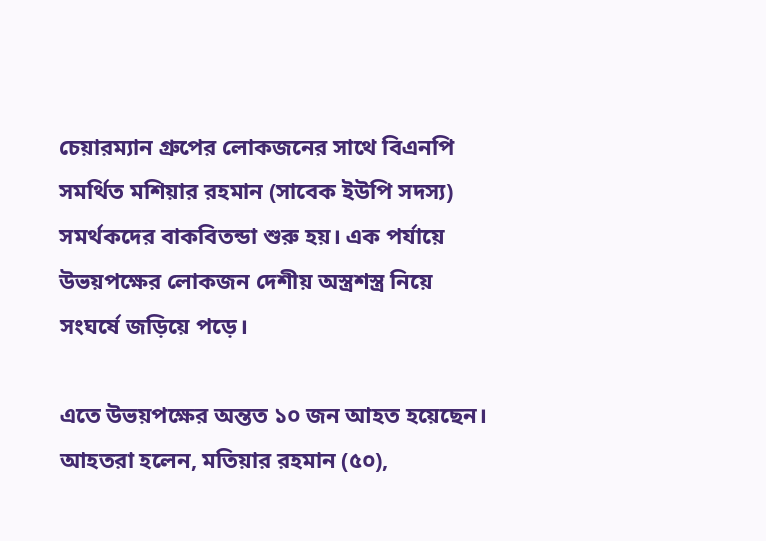চেয়ারম্যান গ্রুপের লোকজনের সাথে বিএনপি সমর্থিত মশিয়ার রহমান (সাবেক ইউপি সদস্য) সমর্থকদের বাকবিতন্ডা শুরু হয়। এক পর্যায়ে উভয়পক্ষের লোকজন দেশীয় অস্ত্রশস্ত্র নিয়ে সংঘর্ষে জড়িয়ে পড়ে।

এতে উভয়পক্ষের অন্তত ১০ জন আহত হয়েছেন। আহতরা হলেন, মতিয়ার রহমান (৫০),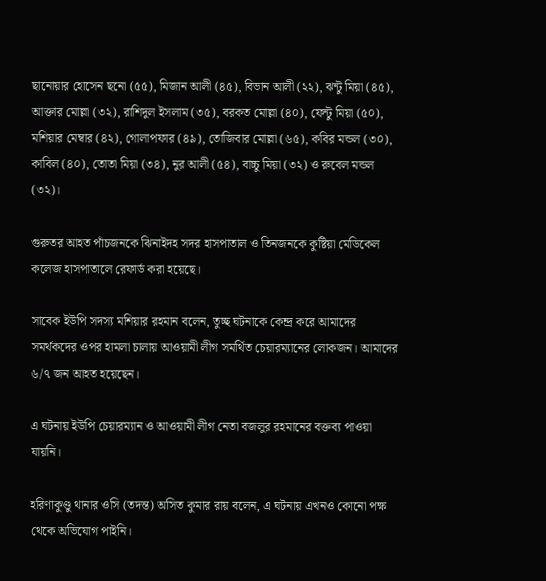ছানোয়ার হোসেন ছনো (৫৫), মিজান আলী (৪৫), বিভান আলী (২২), ঝন্টু মিয়া (৪৫), আক্তার মোল্লা (৩২), রাশিদুল ইসলাম (৩৫), বরকত মোল্লা (৪০), ফেন্টু মিয়া (৫০), মশিয়ার মেম্বার (৪২), গোলাপফার (৪৯), তোজিবার মোল্লা (৬৫), কবির মন্ডল (৩০), কাবিল (৪০), তোতা মিয়া (৩৪), নুর আলী (৫৪), বাচ্চু মিয়া (৩২) ও রুবেল মন্ডল (৩২)।

গুরুতর আহত পাঁচজনকে ঝিনাইদহ সদর হাসপাতাল ও তিনজনকে কুষ্টিয়া মেডিকেল কলেজ হাসপাতালে রেফার্ড করা হয়েছে।

সাবেক ইউপি সদস্য মশিয়ার রহমান বলেন, তুচ্ছ ঘটনাকে কেন্দ্র করে আমাদের সমর্থকদের ওপর হামলা চালায় আওয়ামী লীগ সমর্থিত চেয়ারম্যানের লোকজন। আমাদের ৬/৭ জন আহত হয়েছেন।

এ ঘটনায় ইউপি চেয়ারম্যান ও আওয়ামী লীগ নেতা বজলুর রহমানের বক্তব্য পাওয়া যায়নি।

হরিণাকুণ্ডু থানার ওসি (তদন্ত) অসিত কুমার রায় বলেন, এ ঘটনায় এখনও কোনো পক্ষ থেকে অভিযোগ পাইনি।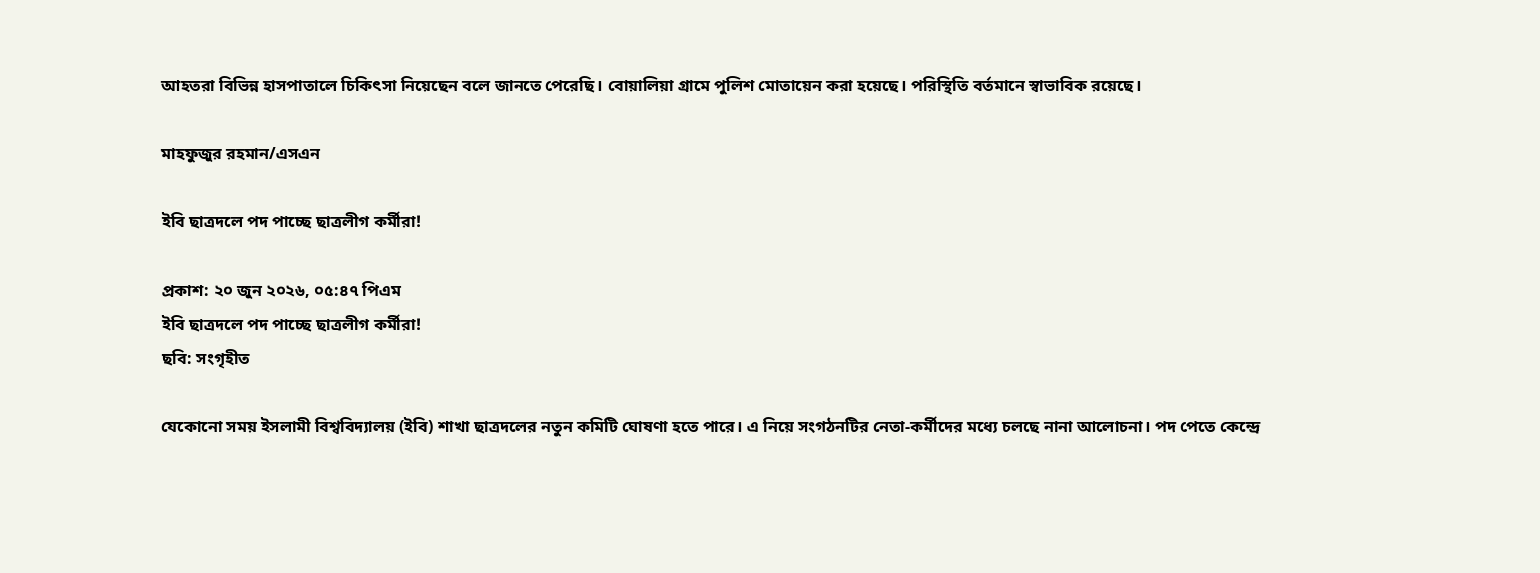আহতরা বিভিন্ন হাসপাতালে চিকিৎসা নিয়েছেন বলে জানতে পেরেছি। বোয়ালিয়া গ্রামে পুলিশ মোতায়েন করা হয়েছে। পরিস্থিতি বর্তমানে স্বাভাবিক রয়েছে।

মাহফুজুর রহমান/এসএন

ইবি ছাত্রদলে পদ পাচ্ছে ছাত্রলীগ কর্মীরা!

প্রকাশ: ২০ জুন ২০২৬, ০৫:৪৭ পিএম
ইবি ছাত্রদলে পদ পাচ্ছে ছাত্রলীগ কর্মীরা!
ছবি: সংগৃহীত

যেকোনো সময় ইসলামী বিশ্ববিদ্যালয় (ইবি) শাখা ছাত্রদলের নতুন কমিটি ঘোষণা হতে পারে। এ নিয়ে সংগঠনটির নেতা-কর্মীদের মধ্যে চলছে নানা আলোচনা। পদ পেতে কেন্দ্রে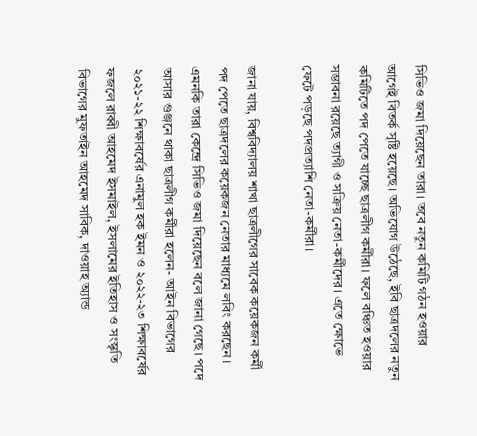সিভিও জমা দিয়েছেন তারা। তবে নতুন কমিটি গঠন হওয়ার আগেই বিতর্ক সৃষ্টি হয়েছে। অভিযোগ উঠেছে, ইবি ছাত্রদলের নতুন কমিটিতে পদ পেতে যাচ্ছে ছাত্রলীগ কর্মীরা। ফলে বঞ্চিত হওয়ার সম্ভাবনা রয়েছে ত্যাগী ও সক্রিয় নেতা-কর্মীদের। এতে ক্ষোভে ফেটে পড়ছে পদপ্রত্যাশি নেতা-কর্মীরা।

জানা যায়, বিশ্ববিদ্যালয় শাখা ছাত্রলীগের সাবেক কয়েকজন কর্মী পদ পেতে ছাত্রদলের কয়েকজন নেতার মাধ্যমে লবিং করছেন। এমনকি তারা কেন্দ্রে সিভিও জমা দিয়েছেন বলে জানা গেছে। পদে আসার গুঞ্জনে থাকা ছাত্রলীগ কর্মীরা হলেন- আইন বিভাগের ২০২১-২২ শিক্ষাবর্ষের এনামুল হক ইমন ও ২০২২-২৩ শিক্ষাবর্ষের ফজলে রাব্বী আহমেদ ইসমাইল, ইসলামের ইতিহাস ও সংস্কৃতি বিভাগের মুফতাইন আহমেদ সাবিক, দাওয়াহ অ্যান্ড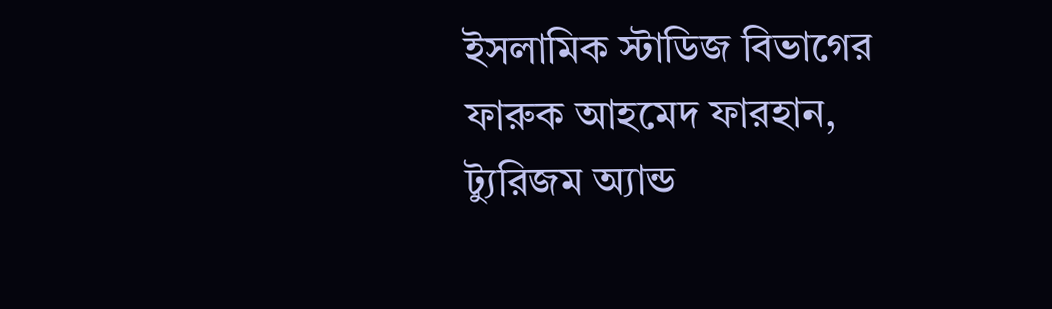ইসলামিক স্টাডিজ বিভাগের ফারুক আহমেদ ফারহান, ট্যুরিজম অ্যান্ড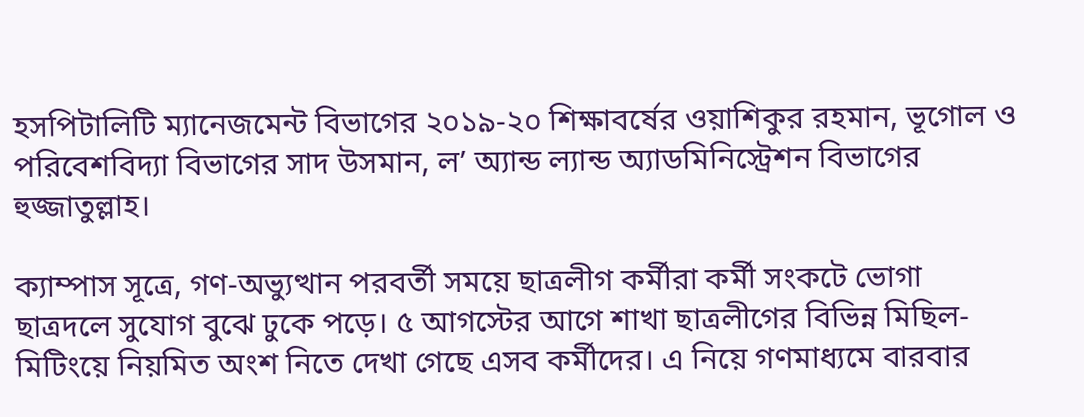হসপিটালিটি ম্যানেজমেন্ট বিভাগের ২০১৯-২০ শিক্ষাবর্ষের ওয়াশিকুর রহমান, ভূগোল ও পরিবেশবিদ্যা বিভাগের সাদ উসমান, ল’ অ্যান্ড ল্যান্ড অ্যাডমিনিস্ট্রেশন বিভাগের হুজ্জাতুল্লাহ।

ক্যাম্পাস সূত্রে, গণ-অভ্যুত্থান পরবর্তী সময়ে ছাত্রলীগ কর্মীরা কর্মী সংকটে ভোগা ছাত্রদলে সুযোগ বুঝে ঢুকে পড়ে। ৫ আগস্টের আগে শাখা ছাত্রলীগের বিভিন্ন মিছিল-মিটিংয়ে নিয়মিত অংশ নিতে দেখা গেছে এসব কর্মীদের। এ নিয়ে গণমাধ্যমে বারবার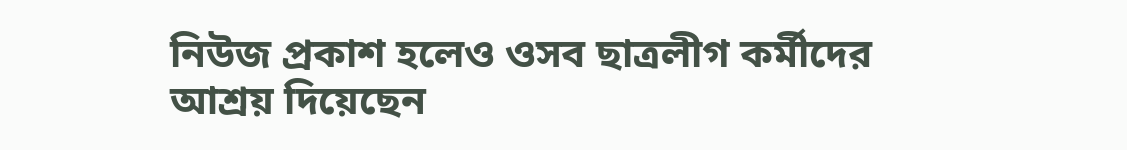নিউজ প্রকাশ হলেও ওসব ছাত্রলীগ কর্মীদের আশ্রয় দিয়েছেন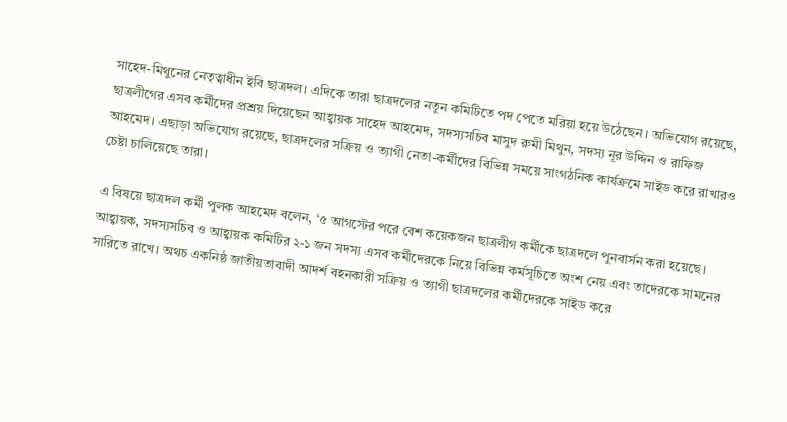সাহেদ-মিথুনের নেতৃত্বাধীন ইবি ছাত্রদল। এদিকে তারা ছাত্রদলের নতুন কমিটিতে পদ পেতে মরিয়া হয়ে উঠেছেন। অভিযোগ রয়েছে, ছাত্রলীগের এসব কর্মীদের প্রশ্রয় দিয়েছেন আহ্বায়ক সাহেদ আহমেদ, সদস্যসচিব মাসুদ রুমী মিথুন, সদস্য নূর উদ্দিন ও রাফিজ আহমেদ। এছাড়া অভিযোগ রয়েছে, ছাত্রদলের সক্রিয় ও ত্যাগী নেতা-কর্মীদের বিভিন্ন সময়ে সাংগঠনিক কার্যক্রমে সাইড করে রাখারও চেষ্টা চালিয়েছে তারা।

এ বিষয়ে ছাত্রদল কর্মী পুলক আহমেদ বলেন, ‘৫ আগস্টের পরে বেশ কয়েকজন ছাত্রলীগ কর্মীকে ছাত্রদলে পুনবার্সন করা হয়েছে। আহ্বায়ক, সদস্যসচিব ও আহ্বায়ক কমিটির ২-১ জন সদস্য এসব কর্মীদেরকে নিয়ে বিভিন্ন কর্মসূচিতে অংশ নেয় এবং তাদেরকে সামনের সারিতে রাখে। অথচ একনিষ্ঠ জাতীয়তাবাদী আদর্শ বহনকারী সক্রিয় ও ত্যাগী ছাত্রদলের কর্মীদেরকে সাইড করে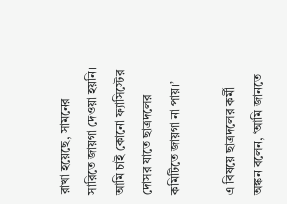রাখা হয়েছে, সামনের সারিতে জায়গা দেওয়া হয়নি। আমি চাই কোনো ফ্যাসিস্টের দোসর যাতে ছাত্রদলের কমিটিতে জায়গা না পায়।’

এ বিষয়ে ছাত্রদলের কর্মী অঙ্কন বলেন, ‘আমি জানতে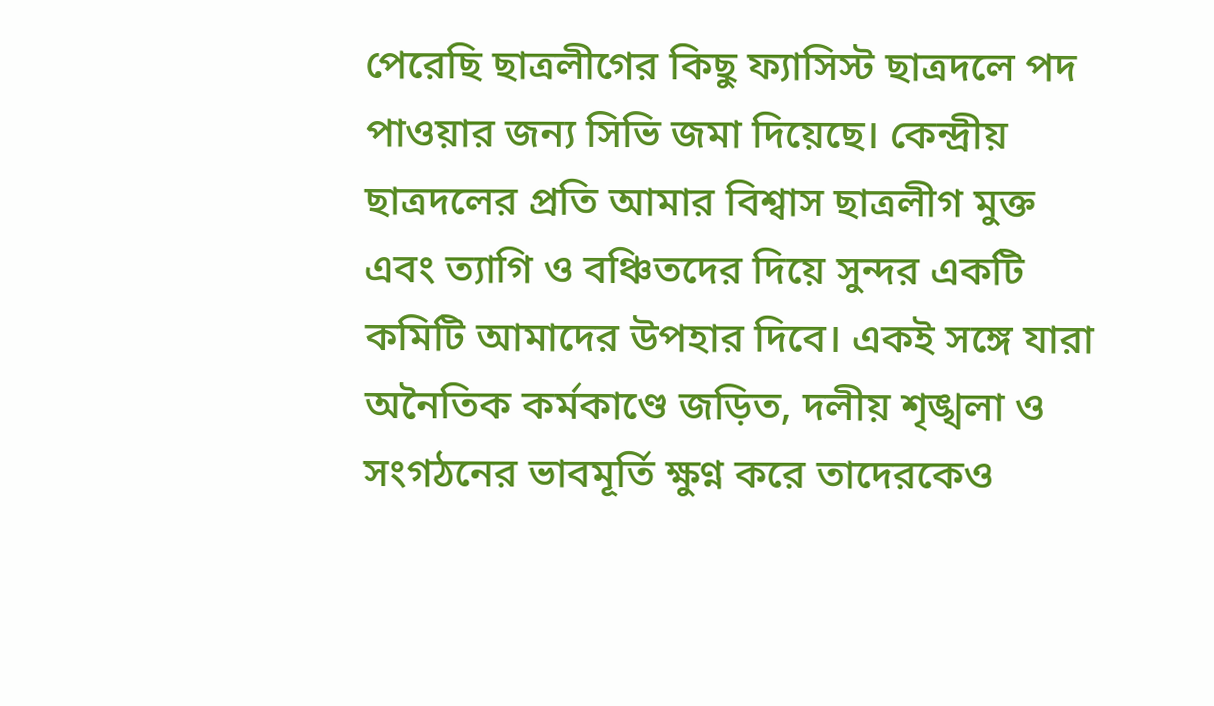পেরেছি ছাত্রলীগের কিছু ফ্যাসিস্ট ছাত্রদলে পদ পাওয়ার জন্য সিভি জমা দিয়েছে। কেন্দ্রীয় ছাত্রদলের প্রতি আমার বিশ্বাস ছাত্রলীগ মুক্ত এবং ত্যাগি ও বঞ্চিতদের দিয়ে সুন্দর একটি কমিটি আমাদের উপহার দিবে। একই সঙ্গে যারা অনৈতিক কর্মকাণ্ডে জড়িত, দলীয় শৃঙ্খলা ও সংগঠনের ভাবমূর্তি ক্ষুণ্ন করে তাদেরকেও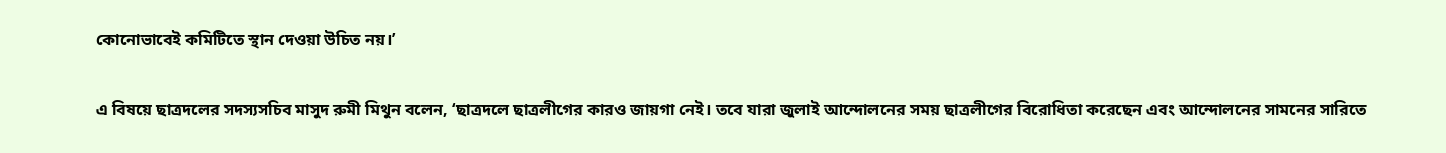কোনোভাবেই কমিটিতে স্থান দেওয়া উচিত নয়।’

এ বিষয়ে ছাত্রদলের সদস্যসচিব মাসুদ রুমী মিথুন বলেন, ‘ছাত্রদলে ছাত্রলীগের কারও জায়গা নেই। তবে যারা জুলাই আন্দোলনের সময় ছাত্রলীগের বিরোধিতা করেছেন এবং আন্দোলনের সামনের সারিতে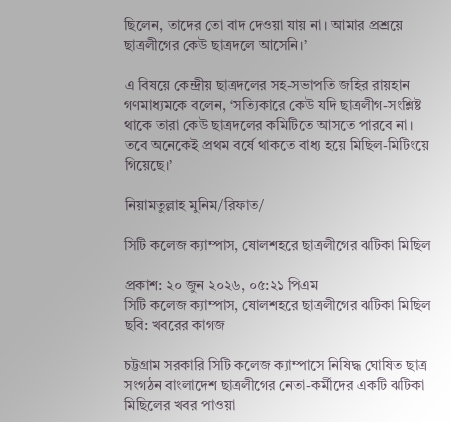ছিলেন, তাদের তো বাদ দেওয়া যায় না। আমার প্রশ্রয়ে ছাত্রলীগের কেউ ছাত্রদলে আসেনি।’

এ বিষয়ে কেন্দ্রীয় ছাত্রদলের সহ-সভাপতি জহির রায়হান গণমাধ্যমকে বলেন, ‘সত্যিকারে কেউ যদি ছাত্রলীগ-সংশ্লিষ্ট থাকে তারা কেউ ছাত্রদলের কমিটিতে আসতে পারবে না। তবে অনেকেই প্রথম বর্ষে থাকতে বাধ্য হয়ে মিছিল-মিটিংয়ে গিয়েছে।’

নিয়ামতুল্লাহ মুনিম/রিফাত/

সিটি কলেজ ক্যাম্পাস, ষোলশহরে ছাত্রলীগের ঝটিকা মিছিল

প্রকাশ: ২০ জুন ২০২৬, ০৫:২১ পিএম
সিটি কলেজ ক্যাম্পাস, ষোলশহরে ছাত্রলীগের ঝটিকা মিছিল
ছবি: খবরের কাগজ

চট্টগ্রাম সরকারি সিটি কলেজ ক্যাম্পাসে নিষিদ্ধ ঘোষিত ছাত্র সংগঠন বাংলাদেশ ছাত্রলীগের নেতা-কর্মীদের একটি ঝটিকা মিছিলের খবর পাওয়া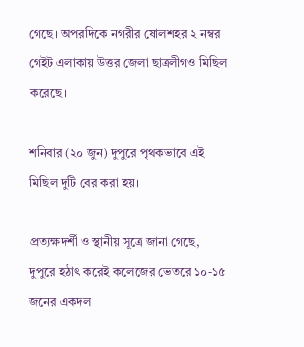গেছে। অপরদিকে নগরীর ষোলশহর ২ নম্বর গেইট এলাকায় উত্তর জেলা ছাত্রলীগও মিছিল করেছে।

শনিবার (২০ জুন) দুপুরে পৃথকভাবে এই মিছিল দুটি বের করা হয়।

প্রত্যক্ষদর্শী ও স্থানীয় সূত্রে জানা গেছে, দুপুরে হঠাৎ করেই কলেজের ভেতরে ১০-১৫ জনের একদল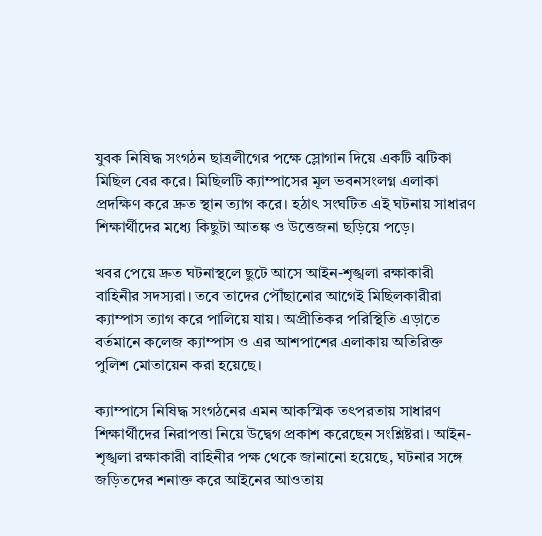যুবক নিষিদ্ধ সংগঠন ছাত্রলীগের পক্ষে স্লোগান দিয়ে একটি ঝটিকা মিছিল বের করে। মিছিলটি ক্যাম্পাসের মূল ভবনসংলগ্ন এলাকা প্রদক্ষিণ করে দ্রুত স্থান ত্যাগ করে। হঠাৎ সংঘটিত এই ঘটনায় সাধারণ শিক্ষার্থীদের মধ্যে কিছুটা আতঙ্ক ও উত্তেজনা ছড়িয়ে পড়ে।

খবর পেয়ে দ্রুত ঘটনাস্থলে ছুটে আসে আইন-শৃঙ্খলা রক্ষাকারী বাহিনীর সদস্যরা। তবে তাদের পৌঁছানোর আগেই মিছিলকারীরা ক্যাম্পাস ত্যাগ করে পালিয়ে যায়। অপ্রীতিকর পরিস্থিতি এড়াতে বর্তমানে কলেজ ক্যাম্পাস ও এর আশপাশের এলাকায় অতিরিক্ত পুলিশ মোতায়েন করা হয়েছে।

ক্যাম্পাসে নিষিদ্ধ সংগঠনের এমন আকস্মিক তৎপরতায় সাধারণ শিক্ষার্থীদের নিরাপত্তা নিয়ে উদ্বেগ প্রকাশ করেছেন সংশ্লিষ্টরা। আইন-শৃঙ্খলা রক্ষাকারী বাহিনীর পক্ষ থেকে জানানো হয়েছে, ঘটনার সঙ্গে জড়িতদের শনাক্ত করে আইনের আওতায়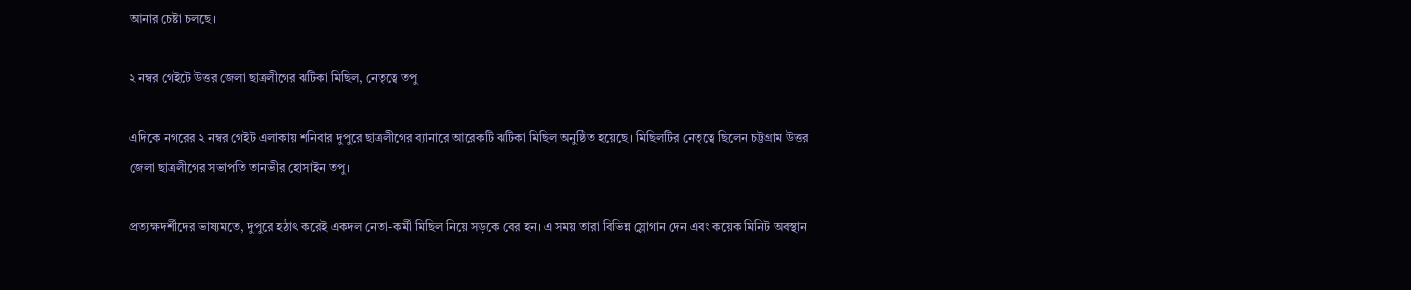আনার চেষ্টা চলছে।

২ নম্বর গেইটে উত্তর জেলা ছাত্রলীগের ঝটিকা মিছিল, নেতৃত্বে তপু

এদিকে নগরের ২ নম্বর গেইট এলাকায় শনিবার দুপুরে ছাত্রলীগের ব্যানারে আরেকটি ঝটিকা মিছিল অনুষ্ঠিত হয়েছে। মিছিলটির নেতৃত্বে ছিলেন চট্টগ্রাম উত্তর জেলা ছাত্রলীগের সভাপতি তানভীর হোসাইন তপু।

প্রত্যক্ষদর্শীদের ভাষ্যমতে, দুপুরে হঠাৎ করেই একদল নেতা-কর্মী মিছিল নিয়ে সড়কে বের হন। এ সময় তারা বিভিন্ন স্লোগান দেন এবং কয়েক মিনিট অবস্থান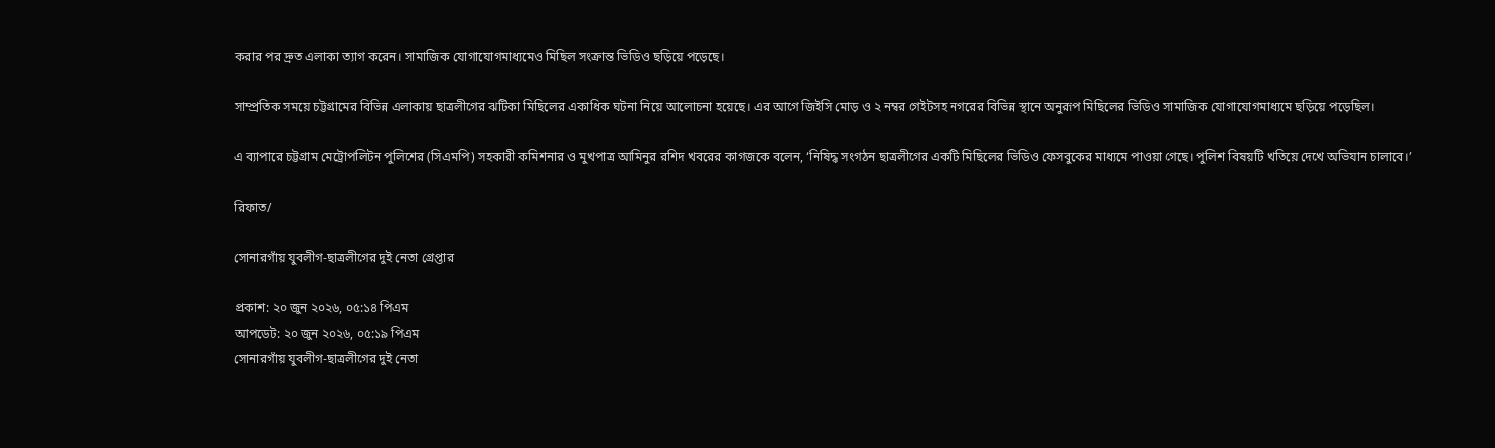করার পর দ্রুত এলাকা ত্যাগ করেন। সামাজিক যোগাযোগমাধ্যমেও মিছিল সংক্রান্ত ভিডিও ছড়িয়ে পড়েছে।

সাম্প্রতিক সময়ে চট্টগ্রামের বিভিন্ন এলাকায় ছাত্রলীগের ঝটিকা মিছিলের একাধিক ঘটনা নিয়ে আলোচনা হয়েছে। এর আগে জিইসি মোড় ও ২ নম্বর গেইটসহ নগরের বিভিন্ন স্থানে অনুরূপ মিছিলের ভিডিও সামাজিক যোগাযোগমাধ্যমে ছড়িয়ে পড়েছিল।

এ ব্যাপারে চট্টগ্রাম মেট্রোপলিটন পুলিশের (সিএমপি) সহকারী কমিশনার ও মুখপাত্র আমিনুর রশিদ খবরের কাগজকে বলেন, ‘নিষিদ্ধ সংগঠন ছাত্রলীগের একটি মিছিলের ভিডিও ফেসবুকের মাধ্যমে পাওয়া গেছে। পুলিশ বিষয়টি খতিয়ে দেখে অভিযান চালাবে।’

রিফাত/

সোনারগাঁয় যুবলীগ-ছাত্রলীগের দুই নেতা গ্রেপ্তার

প্রকাশ: ২০ জুন ২০২৬, ০৫:১৪ পিএম
আপডেট: ২০ জুন ২০২৬, ০৫:১৯ পিএম
সোনারগাঁয় যুবলীগ-ছাত্রলীগের দুই নেতা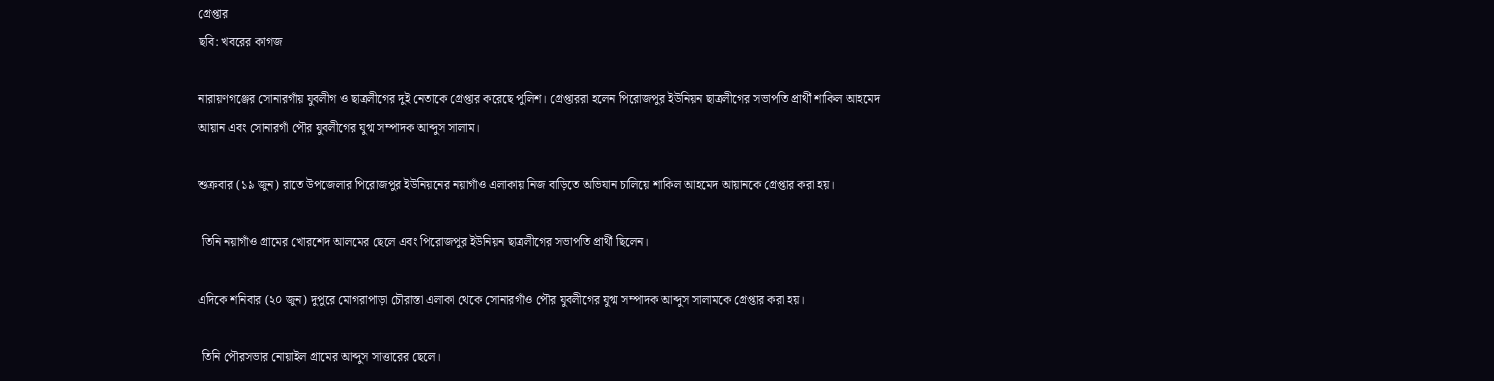গ্রেপ্তার
ছবি: খবরের কাগজ

নারায়ণগঞ্জের সোনারগাঁয় যুবলীগ ও ছাত্রলীগের দুই নেতাকে গ্রেপ্তার করেছে পুলিশ। গ্রেপ্তাররা হলেন পিরোজপুর ইউনিয়ন ছাত্রলীগের সভাপতি প্রার্থী শাকিল আহমেদ আয়ান এবং সোনারগাঁ পৌর যুবলীগের যুগ্ম সম্পাদক আব্দুস সালাম।

শুক্রবার (১৯ জুন) রাতে উপজেলার পিরোজপুর ইউনিয়নের নয়াগাঁও এলাকায় নিজ বাড়িতে অভিযান চালিয়ে শাকিল আহমেদ আয়ানকে গ্রেপ্তার করা হয়।

 তিনি নয়াগাঁও গ্রামের খোরশেদ আলমের ছেলে এবং পিরোজপুর ইউনিয়ন ছাত্রলীগের সভাপতি প্রার্থী ছিলেন।

এদিকে শনিবার (২০ জুন) দুপুরে মোগরাপাড়া চৌরাস্তা এলাকা থেকে সোনারগাঁও পৌর যুবলীগের যুগ্ম সম্পাদক আব্দুস সালামকে গ্রেপ্তার করা হয়।

 তিনি পৌরসভার নোয়াইল গ্রামের আব্দুস সাত্তারের ছেলে।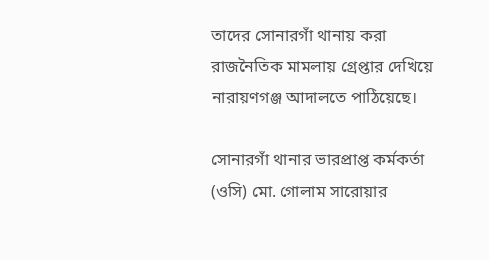তাদের সোনারগাঁ থানায় করা রাজনৈতিক মামলায় গ্রেপ্তার দেখিয়ে নারায়ণগঞ্জ আদালতে পাঠিয়েছে।

সোনারগাঁ থানার ভারপ্রাপ্ত কর্মকর্তা (ওসি) মো. গোলাম সারোয়ার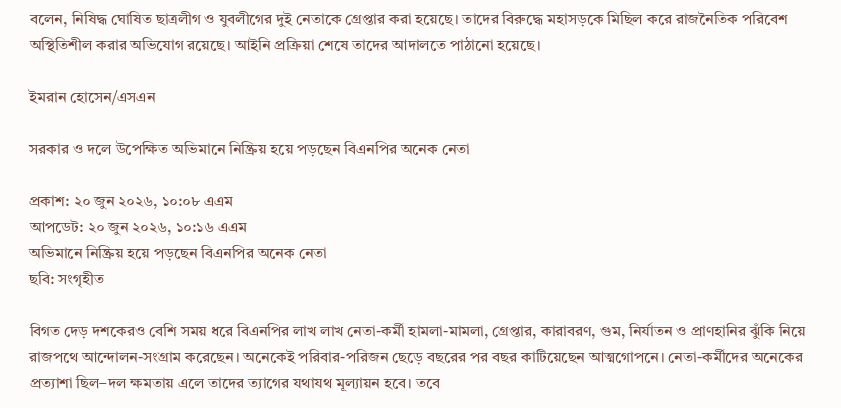বলেন, নিষিদ্ধ ঘোষিত ছাত্রলীগ ও যুবলীগের দুই নেতাকে গ্রেপ্তার করা হয়েছে। তাদের বিরুদ্ধে মহাসড়কে মিছিল করে রাজনৈতিক পরিবেশ অস্থিতিশীল করার অভিযোগ রয়েছে। আইনি প্রক্রিয়া শেষে তাদের আদালতে পাঠানো হয়েছে।

ইমরান হোসেন/এসএন

সরকার ও দলে উপেক্ষিত অভিমানে নিষ্ক্রিয় হয়ে পড়ছেন বিএনপির অনেক নেতা

প্রকাশ: ২০ জুন ২০২৬, ১০:০৮ এএম
আপডেট: ২০ জুন ২০২৬, ১০:১৬ এএম
অভিমানে নিষ্ক্রিয় হয়ে পড়ছেন বিএনপির অনেক নেতা
ছবি: সংগৃহীত

বিগত দেড় দশকেরও বেশি সময় ধরে বিএনপির লাখ লাখ নেতা-কর্মী হামলা-মামলা, গ্রেপ্তার, কারাবরণ, গুম, নির্যাতন ও প্রাণহানির ঝুঁকি নিয়ে রাজপথে আন্দোলন-সংগ্রাম করেছেন। অনেকেই পরিবার-পরিজন ছেড়ে বছরের পর বছর কাটিয়েছেন আত্মগোপনে। নেতা-কর্মীদের অনেকের প্রত্যাশা ছিল–দল ক্ষমতায় এলে তাদের ত্যাগের যথাযথ মূল্যায়ন হবে। তবে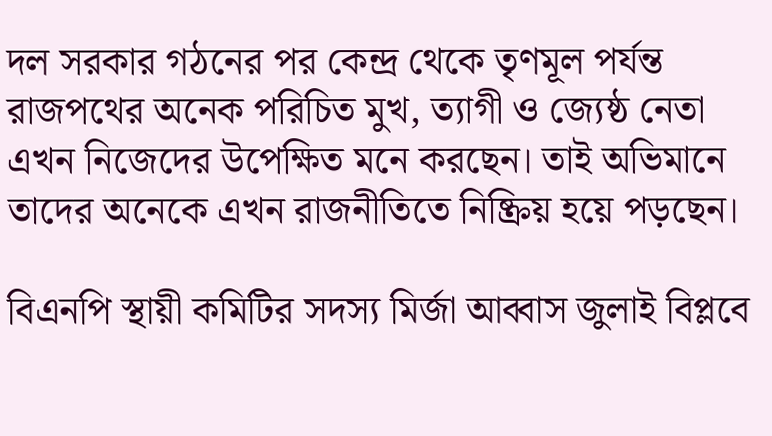দল সরকার গঠনের পর কেন্দ্র থেকে তৃণমূল পর্যন্ত রাজপথের অনেক পরিচিত মুখ, ত্যাগী ও জ্যেষ্ঠ নেতা এখন নিজেদের উপেক্ষিত মনে করছেন। তাই অভিমানে তাদের অনেকে এখন রাজনীতিতে নিষ্ক্রিয় হয়ে পড়ছেন।

বিএনপি স্থায়ী কমিটির সদস্য মির্জা আব্বাস জুলাই বিপ্লবে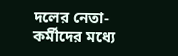দলের নেতা-কর্মীদের মধ্যে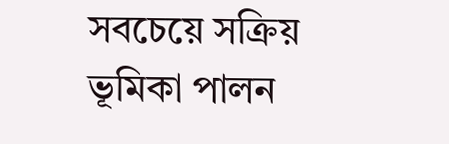সবচেয়ে সক্রিয় ভূমিকা পালন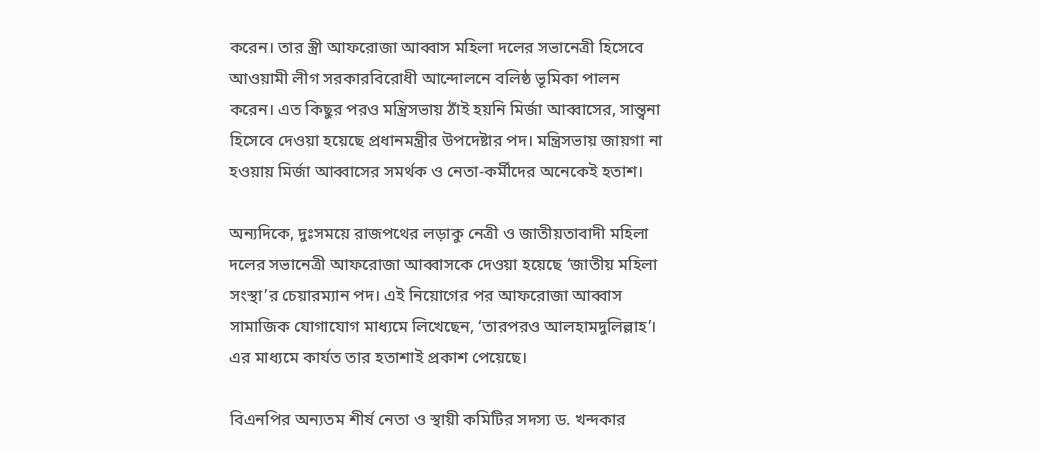করেন। তার স্ত্রী আফরোজা আব্বাস মহিলা দলের সভানেত্রী হিসেবে আওয়ামী লীগ সরকারবিরোধী আন্দোলনে বলিষ্ঠ ভূমিকা পালন করেন। এত কিছুর পরও মন্ত্রিসভায় ঠাঁই হয়নি মির্জা আব্বাসের, সান্ত্বনা হিসেবে দেওয়া হয়েছে প্রধানমন্ত্রীর উপদেষ্টার পদ। মন্ত্রিসভায় জায়গা না হওয়ায় মির্জা আব্বাসের সমর্থক ও নেতা-কর্মীদের অনেকেই হতাশ।

অন্যদিকে, দুঃসময়ে রাজপথের লড়াকু নেত্রী ও জাতীয়তাবাদী মহিলা দলের সভানেত্রী আফরোজা আব্বাসকে দেওয়া হয়েছে ‘জাতীয় মহিলা সংস্থা’র চেয়ারম্যান পদ। এই নিয়োগের পর আফরোজা আব্বাস সামাজিক যোগাযোগ মাধ্যমে লিখেছেন, ‘তারপরও আলহামদুলিল্লাহ’। এর মাধ্যমে কার্যত তার হতাশাই প্রকাশ পেয়েছে।

বিএনপির অন্যতম শীর্ষ নেতা ও স্থায়ী কমিটির সদস্য ড. খন্দকার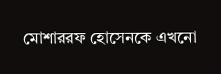মোশাররফ হোসেনকে এখনো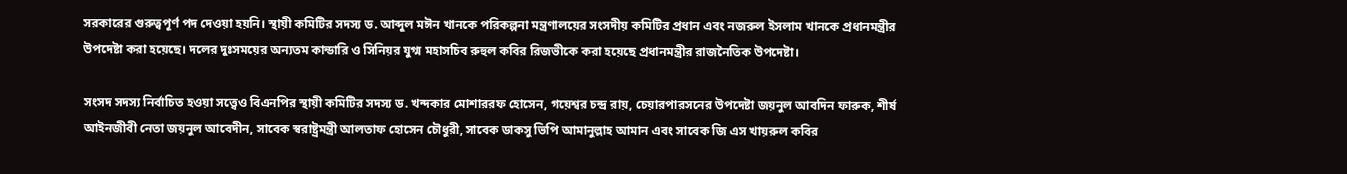সরকারের গুরুত্বপূর্ণ পদ দেওয়া হয়নি। স্থায়ী কমিটির সদস্য ড. আব্দুল মঈন খানকে পরিকল্পনা মন্ত্রণালয়ের সংসদীয় কমিটির প্রধান এবং নজরুল ইসলাম খানকে প্রধানমন্ত্রীর উপদেষ্টা করা হয়েছে। দলের দুঃসময়ের অন্যতম কান্ডারি ও সিনিয়র যুগ্ম মহাসচিব রুহুল কবির রিজভীকে করা হয়েছে প্রধানমন্ত্রীর রাজনৈতিক উপদেষ্টা।

সংসদ সদস্য নির্বাচিত হওয়া সত্ত্বেও বিএনপির স্থায়ী কমিটির সদস্য ড. খন্দকার মোশাররফ হোসেন, গয়েশ্বর চন্দ্র রায়, চেয়ারপারসনের উপদেষ্টা জয়নুল আবদিন ফারুক, শীর্ষ আইনজীবী নেতা জয়নুল আবেদীন, সাবেক স্বরাষ্ট্রমন্ত্রী আলতাফ হোসেন চৌধুরী, সাবেক ডাকসু ভিপি আমানুল্লাহ আমান এবং সাবেক জি এস খায়রুল কবির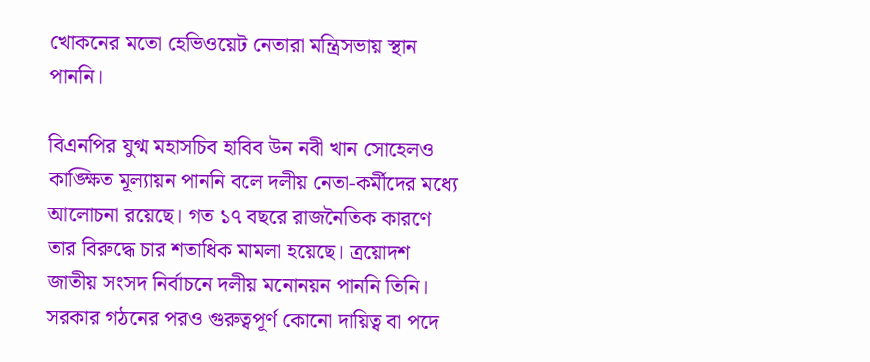খোকনের মতো হেভিওয়েট নেতারা মন্ত্রিসভায় স্থান পাননি।

বিএনপির যুগ্ম মহাসচিব হাবিব উন নবী খান সোহেলও কাঙ্ক্ষিত মূল্যায়ন পাননি বলে দলীয় নেতা-কর্মীদের মধ্যে আলোচনা রয়েছে। গত ১৭ বছরে রাজনৈতিক কারণে তার বিরুদ্ধে চার শতাধিক মামলা হয়েছে। ত্রয়োদশ জাতীয় সংসদ নির্বাচনে দলীয় মনোনয়ন পাননি তিনি। সরকার গঠনের পরও গুরুত্বপূর্ণ কোনো দায়িত্ব বা পদে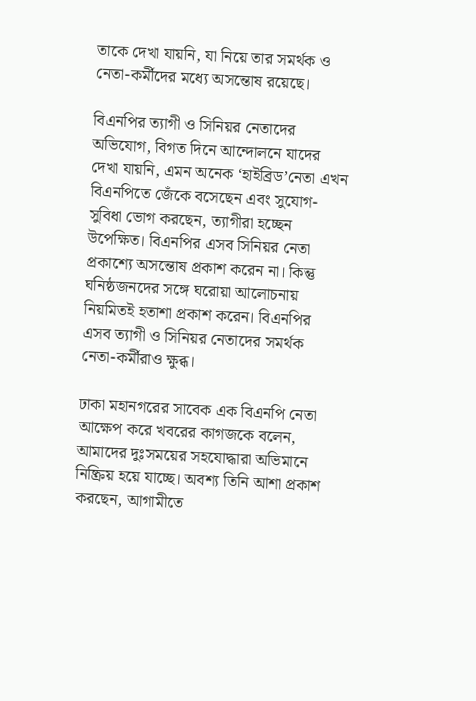তাকে দেখা যায়নি, যা নিয়ে তার সমর্থক ও নেতা-কর্মীদের মধ্যে অসন্তোষ রয়েছে।

বিএনপির ত্যাগী ও সিনিয়র নেতাদের অভিযোগ, বিগত দিনে আন্দোলনে যাদের দেখা যায়নি, এমন অনেক ‘হাইব্রিড’নেতা এখন বিএনপিতে জেঁকে বসেছেন এবং সুযোগ-সুবিধা ভোগ করছেন, ত্যাগীরা হচ্ছেন উপেক্ষিত। বিএনপির এসব সিনিয়র নেতা প্রকাশ্যে অসন্তোষ প্রকাশ করেন না। কিন্তু ঘনিষ্ঠজনদের সঙ্গে ঘরোয়া আলোচনায় নিয়মিতই হতাশা প্রকাশ করেন। বিএনপির এসব ত্যাগী ও সিনিয়র নেতাদের সমর্থক নেতা-কর্মীরাও ক্ষুব্ধ।

ঢাকা মহানগরের সাবেক এক বিএনপি নেতা আক্ষেপ করে খবরের কাগজকে বলেন, আমাদের দুঃসময়ের সহযোদ্ধারা অভিমানে নিষ্ক্রিয় হয়ে যাচ্ছে। অবশ্য তিনি আশা প্রকাশ করছেন, আগামীতে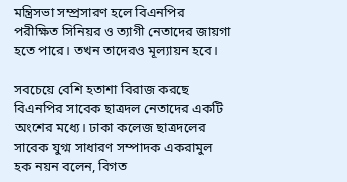মন্ত্রিসভা সম্প্রসারণ হলে বিএনপির পরীক্ষিত সিনিয়র ও ত্যাগী নেতাদের জায়গা হতে পারে। তখন তাদেরও মূল্যায়ন হবে।

সবচেয়ে বেশি হতাশা বিরাজ করছে বিএনপির সাবেক ছাত্রদল নেতাদের একটি অংশের মধ্যে। ঢাকা কলেজ ছাত্রদলের সাবেক যুগ্ম সাধারণ সম্পাদক একরামুল হক নয়ন বলেন, বিগত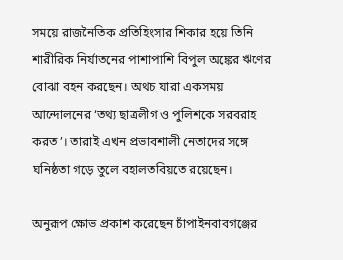সময়ে রাজনৈতিক প্রতিহিংসার শিকার হয়ে তিনি শারীরিক নির্যাতনের পাশাপাশি বিপুল অঙ্কের ঋণের বোঝা বহন করছেন। অথচ যারা একসময় আন্দোলনের ‘তথ্য ছাত্রলীগ ও পুলিশকে সরবরাহ করত’। তারাই এখন প্রভাবশালী নেতাদের সঙ্গে ঘনিষ্ঠতা গড়ে তুলে বহালতবিয়তে রয়েছেন।

অনুরূপ ক্ষোভ প্রকাশ করেছেন চাঁপাইনবাবগঞ্জের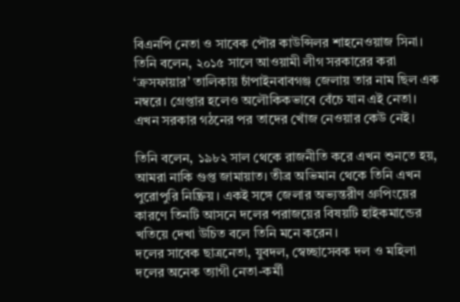বিএনপি নেতা ও সাবেক পৌর কাউন্সিলর শাহনেওয়াজ সিনা। তিনি বলেন, ২০১৫ সালে আওয়ামী লীগ সরকারের করা ‘ক্রসফায়ার’ তালিকায় চাঁপাইনবাবগঞ্জ জেলায় তার নাম ছিল এক নম্বরে। গ্রেপ্তার হলেও অলৌকিকভাবে বেঁচে যান এই নেতা। এখন সরকার গঠনের পর তাদের খোঁজ নেওয়ার কেউ নেই।

তিনি বলেন, ১৯৮২ সাল থেকে রাজনীতি করে এখন শুনতে হয়, আমরা নাকি গুপ্ত জামায়াত। তীব্র অভিমান থেকে তিনি এখন পুরোপুরি নিষ্ক্রিয়। একই সঙ্গে জেলার অভ্যন্তরীণ গ্রুপিংয়ের কারণে তিনটি আসনে দলের পরাজয়ের বিষয়টি হাইকমান্ডের খতিয়ে দেখা উচিত বলে তিনি মনে করেন।
দলের সাবেক ছাত্রনেতা, যুবদল, স্বেচ্ছাসেবক দল ও মহিলা দলের অনেক ত্যাগী নেতা-কর্মী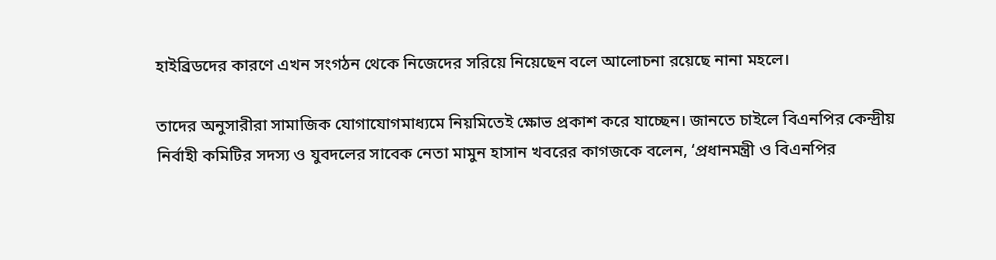হাইব্রিডদের কারণে এখন সংগঠন থেকে নিজেদের সরিয়ে নিয়েছেন বলে আলোচনা রয়েছে নানা মহলে।

তাদের অনুসারীরা সামাজিক যোগাযোগমাধ্যমে নিয়মিতেই ক্ষোভ প্রকাশ করে যাচ্ছেন। জানতে চাইলে বিএনপির কেন্দ্রীয় নির্বাহী কমিটির সদস্য ও যুবদলের সাবেক নেতা মামুন হাসান খবরের কাগজকে বলেন, ‘প্রধানমন্ত্রী ও বিএনপির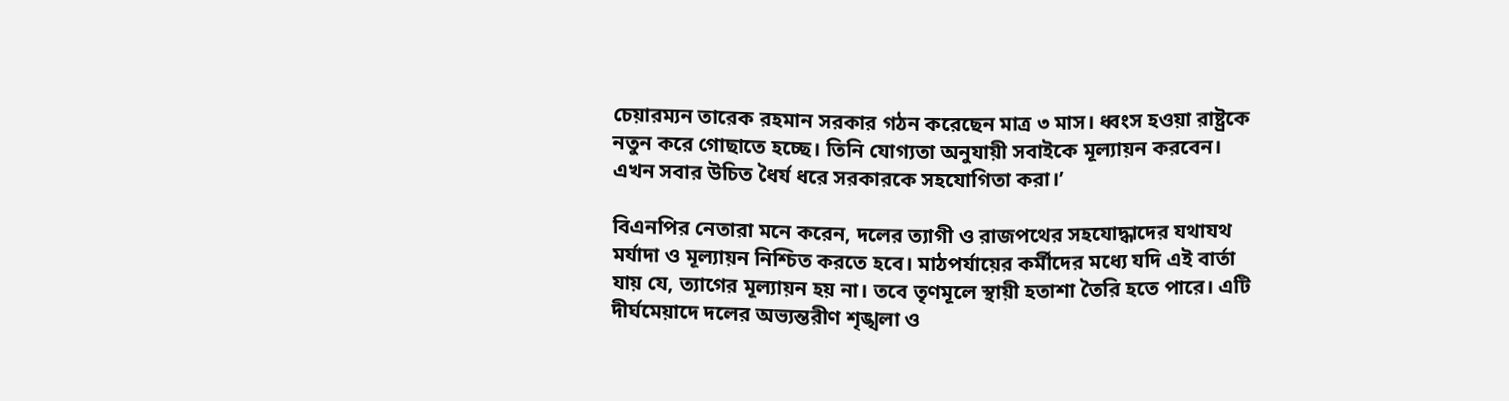চেয়ারম্যন তারেক রহমান সরকার গঠন করেছেন মাত্র ৩ মাস। ধ্বংস হওয়া রাষ্ট্রকে নতুন করে গোছাতে হচ্ছে। তিনি যোগ্যতা অনুযায়ী সবাইকে মূল্যায়ন করবেন। এখন সবার উচিত ধৈর্য ধরে সরকারকে সহযোগিতা করা।’

বিএনপির নেতারা মনে করেন, দলের ত্যাগী ও রাজপথের সহযোদ্ধাদের যথাযথ মর্যাদা ও মূল্যায়ন নিশ্চিত করতে হবে। মাঠপর্যায়ের কর্মীদের মধ্যে যদি এই বার্তা যায় যে, ত্যাগের মূল্যায়ন হয় না। তবে তৃণমূলে স্থায়ী হতাশা তৈরি হতে পারে। এটি দীর্ঘমেয়াদে দলের অভ্যন্তরীণ শৃঙ্খলা ও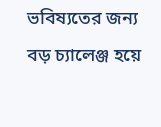ভবিষ্যতের জন্য বড় চ্যালেঞ্জ হয়ে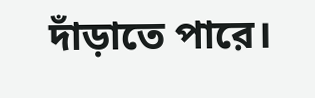দাঁড়াতে পারে।